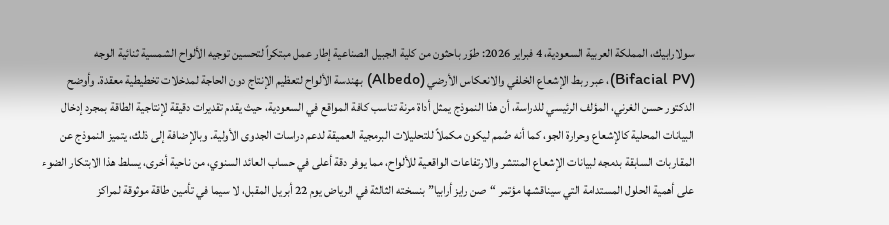سولارابيك، المملكة العربية السعودية، 4 فبراير 2026: طوّر باحثون من كلية الجبيل الصناعية إطار عمل مبتكراً لتحسين توجيه الألواح الشمسية ثنائية الوجه (Bifacial PV)، عبر ربط الإشعاع الخلفي والانعكاس الأرضي (Albedo) بهندسة الألواح لتعظيم الإنتاج دون الحاجة لمدخلات تخطيطية معقدة. وأوضح الدكتور حسن الغرني، المؤلف الرئيسي للدراسة، أن هذا النموذج يمثل أداة مرنة تناسب كافة المواقع في السعودية، حيث يقدم تقديرات دقيقة لإنتاجية الطاقة بمجرد إدخال البيانات المحلية كالإشعاع وحرارة الجو، كما أنه صُمم ليكون مكملاً للتحليلات البرمجية العميقة لدعم دراسات الجدوى الأولية. وبالإضافة إلى ذلك، يتميز النموذج عن المقاربات السابقة بدمجه لبيانات الإشعاع المنتشر والارتفاعات الواقعية للألواح، مما يوفر دقة أعلى في حساب العائد السنوي، من ناحية أخرى، يسلط هذا الابتكار الضوء على أهمية الحلول المستدامة التي سيناقشها مؤتمر “صن رايز أرابيا” بنسخته الثالثة في الرياض يوم 22 أبريل المقبل، لا سيما في تأمين طاقة موثوقة لمراكز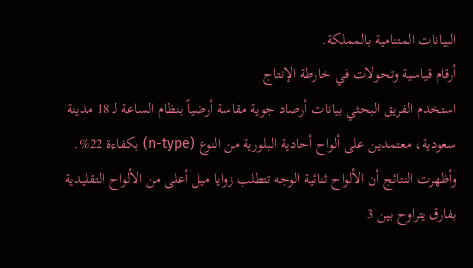البيانات المتنامية بالمملكة.
أرقام قياسية وتحولات في خارطة الإنتاج
استخدم الفريق البحثي بيانات أرصاد جوية مقاسة أرضياً بنظام الساعة لـ 18 مدينة سعودية، معتمدين على ألواح أحادية البلورية من النوع (n-type) بكفاءة 22%. وأظهرت النتائج أن الألواح ثنائية الوجه تتطلب زوايا ميل أعلى من الألواح التقليدية بفارق يتراوح بين 3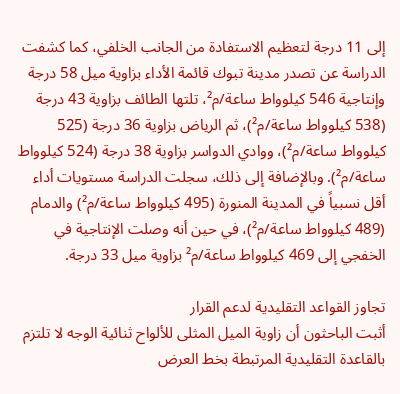إلى 11 درجة لتعظيم الاستفادة من الجانب الخلفي، كما كشفت الدراسة عن تصدر مدينة تبوك قائمة الأداء بزاوية ميل 58 درجة وإنتاجية 546 كيلوواط ساعة/م²، تلتها الطائف بزاوية 43 درجة (538 كيلوواط ساعة/م²)، ثم الرياض بزاوية 36 درجة (525 كيلوواط ساعة/م²)، ووادي الدواسر بزاوية 38 درجة (524 كيلوواط ساعة/م²). وبالإضافة إلى ذلك، سجلت الدراسة مستويات أداء أقل نسبياً في المدينة المنورة (495 كيلوواط ساعة/م²) والدمام (489 كيلوواط ساعة/م²)، في حين أنه وصلت الإنتاجية في الخفجي إلى 469 كيلوواط ساعة/م² بزاوية ميل 33 درجة.

تجاوز القواعد التقليدية لدعم القرار
أثبت الباحثون أن زاوية الميل المثلى للألواح ثنائية الوجه لا تلتزم بالقاعدة التقليدية المرتبطة بخط العرض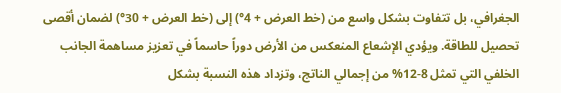الجغرافي، بل تتفاوت بشكل واسع من (خط العرض + 4°) إلى (خط العرض + 30°) لضمان أقصى تحصيل للطاقة. ويؤدي الإشعاع المنعكس من الأرض دوراً حاسماً في تعزيز مساهمة الجانب الخلفي التي تمثل 8-12% من إجمالي الناتج، وتزداد هذه النسبة بشكل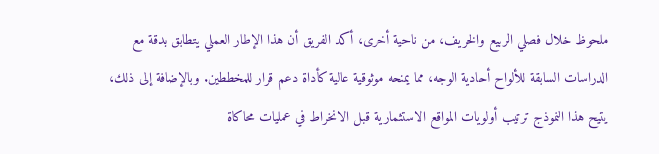ملحوظ خلال فصلي الربيع والخريف، من ناحية أخرى، أكد الفريق أن هذا الإطار العملي يتطابق بدقة مع الدراسات السابقة للألواح أحادية الوجه، مما يمنحه موثوقية عالية كأداة دعم قرار للمخططين. وبالإضافة إلى ذلك، يتيح هذا النموذج ترتيب أولويات المواقع الاستثمارية قبل الانخراط في عمليات محاكاة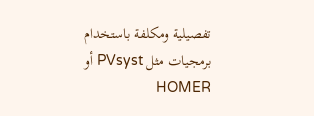تفصيلية ومكلفة باستخدام برمجيات مثل PVsyst أو HOMER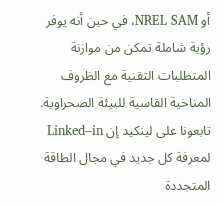أو NREL SAM، في حين أنه يوفر رؤية شاملة تمكن من موازنة المتطلبات التقنية مع الظروف المناخية القاسية للبيئة الصحراوية.
تابعونا على لينكيد إن Linked–in لمعرفة كل جديد في مجال الطاقة المتجددة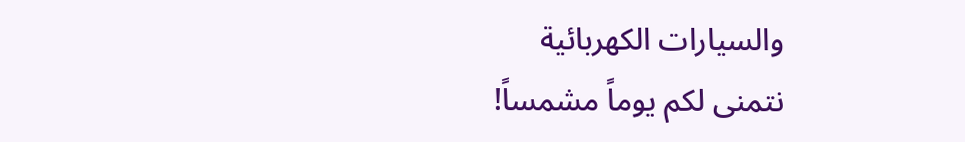والسيارات الكهربائية
نتمنى لكم يوماً مشمساً!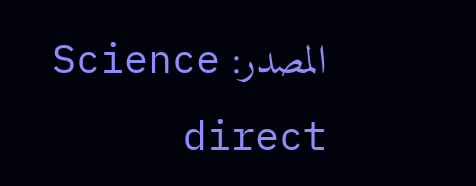المصدر: Science direct